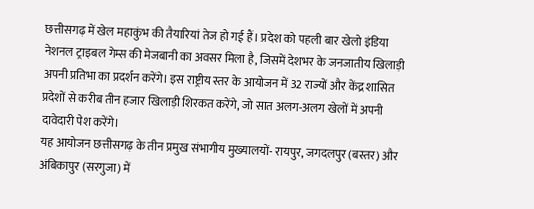छत्तीसगढ़ में खेल महाकुंभ की तैयारियां तेज हो गई हैं। प्रदेश को पहली बार खेलो इंडिया नेशनल ट्राइबल गेम्स की मेजबानी का अवसर मिला है, जिसमें देशभर के जनजातीय खिलाड़ी अपनी प्रतिभा का प्रदर्शन करेंगे। इस राष्ट्रीय स्तर के आयोजन में 32 राज्यों और केंद्र शासित प्रदेशों से करीब तीन हजार खिलाड़ी शिरकत करेंगे, जो सात अलग-अलग खेलों में अपनी दावेदारी पेश करेंगे।
यह आयोजन छत्तीसगढ़ के तीन प्रमुख संभागीय मुख्यालयों- रायपुर, जगदलपुर (बस्तर) और अंबिकापुर (सरगुजा) में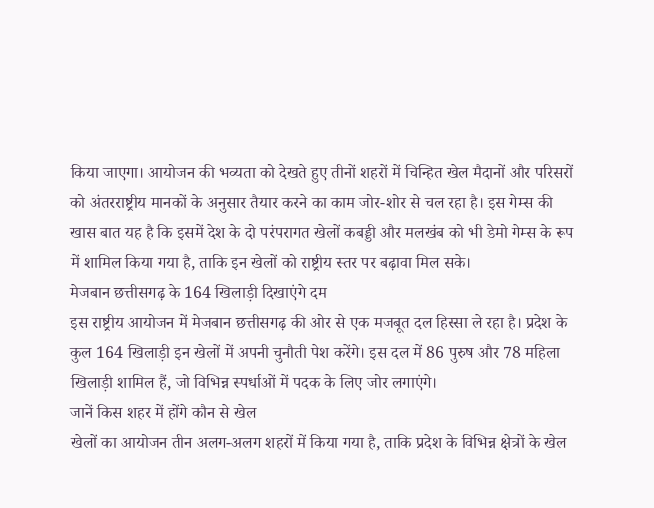किया जाएगा। आयोजन की भव्यता को देखते हुए तीनों शहरों में चिन्हित खेल मैदानों और परिसरों को अंतरराष्ट्रीय मानकों के अनुसार तैयार करने का काम जोर-शोर से चल रहा है। इस गेम्स की खास बात यह है कि इसमें देश के दो परंपरागत खेलों कबड्डी और मलखंब को भी डेमो गेम्स के रूप में शामिल किया गया है, ताकि इन खेलों को राष्ट्रीय स्तर पर बढ़ावा मिल सके।
मेजबान छत्तीसगढ़ के 164 खिलाड़ी दिखाएंगे दम
इस राष्ट्रीय आयोजन में मेजबान छत्तीसगढ़ की ओर से एक मजबूत दल हिस्सा ले रहा है। प्रदेश के कुल 164 खिलाड़ी इन खेलों में अपनी चुनौती पेश करेंगे। इस दल में 86 पुरुष और 78 महिला खिलाड़ी शामिल हैं, जो विभिन्न स्पर्धाओं में पदक के लिए जोर लगाएंगे।
जानें किस शहर में होंगे कौन से खेल
खेलों का आयोजन तीन अलग-अलग शहरों में किया गया है, ताकि प्रदेश के विभिन्न क्षेत्रों के खेल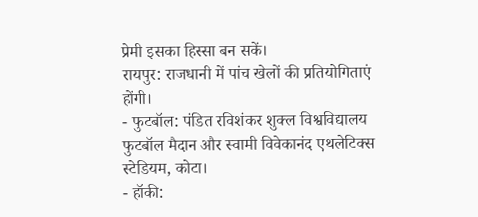प्रेमी इसका हिस्सा बन सकें।
रायपुर: राजधानी में पांच खेलों की प्रतियोगिताएं होंगी।
- फुटबॉल: पंडित रविशंकर शुक्ल विश्वविद्यालय फुटबॉल मैदान और स्वामी विवेकानंद एथलेटिक्स स्टेडियम, कोटा।
- हॉकी: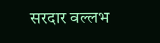सरदार वल्लभ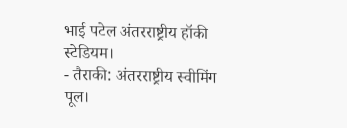भाई पटेल अंतरराष्ट्रीय हॉकी स्टेडियम।
- तैराकी: अंतरराष्ट्रीय स्वीमिंग पूल।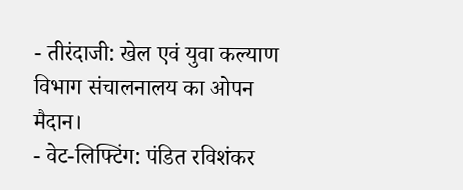- तीरंदाजी: खेल एवं युवा कल्याण विभाग संचालनालय का ओपन मैदान।
- वेट-लिफ्टिंग: पंडित रविशंकर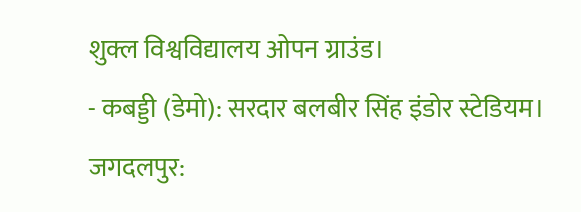शुक्ल विश्वविद्यालय ओपन ग्राउंड।
- कबड्डी (डेमो): सरदार बलबीर सिंह इंडोर स्टेडियम।
जगदलपुर: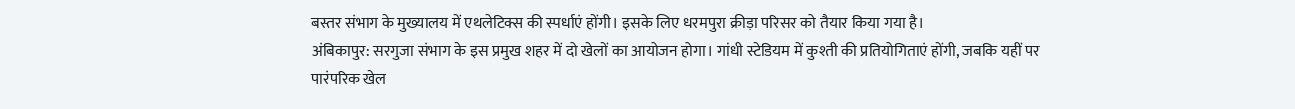बस्तर संभाग के मुख्यालय में एथलेटिक्स की स्पर्धाएं होंगी। इसके लिए धरमपुरा क्रीड़ा परिसर को तैयार किया गया है।
अंबिकापुर: सरगुजा संभाग के इस प्रमुख शहर में दो खेलों का आयोजन होगा। गांधी स्टेडियम में कुश्ती की प्रतियोगिताएं होंगी, जबकि यहीं पर पारंपरिक खेल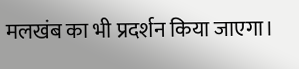मलखंब का भी प्रदर्शन किया जाएगा।